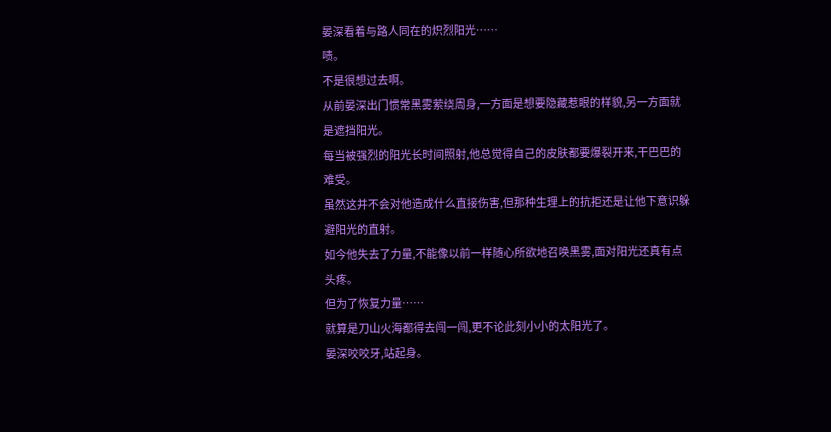晏深看着与路人同在的炽烈阳光……
啧。
不是很想过去啊。
从前晏深出门惯常黑雾萦绕周身,一方面是想要隐藏惹眼的样貌,另一方面就是遮挡阳光。
每当被强烈的阳光长时间照射,他总觉得自己的皮肤都要爆裂开来,干巴巴的难受。
虽然这并不会对他造成什么直接伤害,但那种生理上的抗拒还是让他下意识躲避阳光的直射。
如今他失去了力量,不能像以前一样随心所欲地召唤黑雾,面对阳光还真有点头疼。
但为了恢复力量……
就算是刀山火海都得去闯一闯,更不论此刻小小的太阳光了。
晏深咬咬牙,站起身。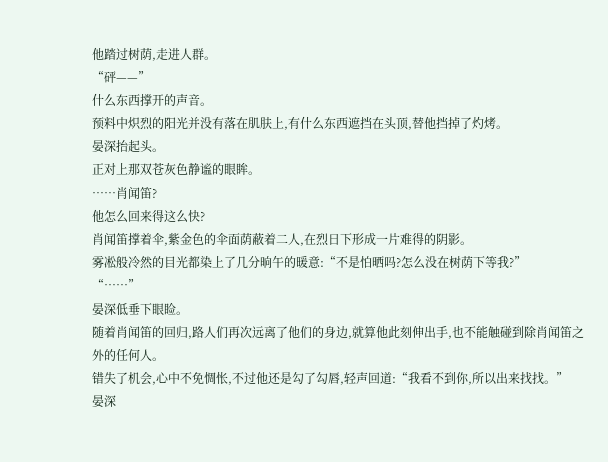他踏过树荫,走进人群。
“砰——”
什么东西撑开的声音。
预料中炽烈的阳光并没有落在肌肤上,有什么东西遮挡在头顶,替他挡掉了灼烤。
晏深抬起头。
正对上那双苍灰色静谧的眼眸。
……肖闻笛?
他怎么回来得这么快?
肖闻笛撑着伞,紫金色的伞面荫蔽着二人,在烈日下形成一片难得的阴影。
雾凇般冷然的目光都染上了几分晌午的暖意:“不是怕晒吗?怎么没在树荫下等我?”
“……”
晏深低垂下眼睑。
随着肖闻笛的回归,路人们再次远离了他们的身边,就算他此刻伸出手,也不能触碰到除肖闻笛之外的任何人。
错失了机会,心中不免惆怅,不过他还是勾了勾唇,轻声回道:“我看不到你,所以出来找找。”
晏深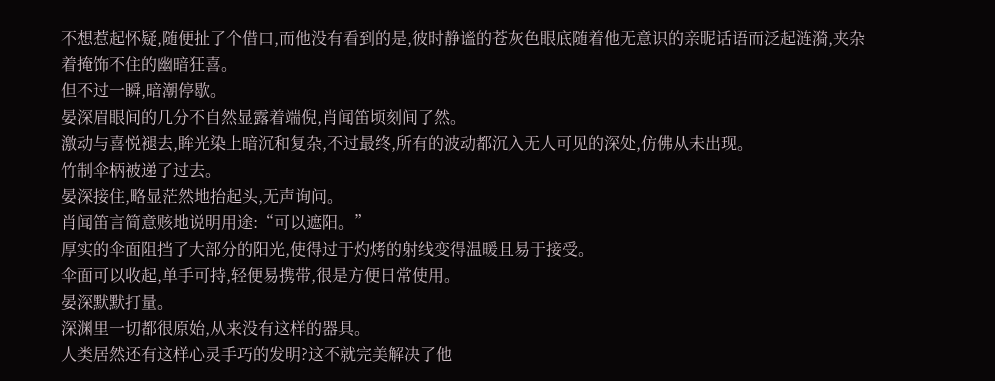不想惹起怀疑,随便扯了个借口,而他没有看到的是,彼时静谧的苍灰色眼底随着他无意识的亲昵话语而泛起涟漪,夹杂着掩饰不住的幽暗狂喜。
但不过一瞬,暗潮停歇。
晏深眉眼间的几分不自然显露着端倪,肖闻笛顷刻间了然。
激动与喜悦褪去,眸光染上暗沉和复杂,不过最终,所有的波动都沉入无人可见的深处,仿佛从未出现。
竹制伞柄被递了过去。
晏深接住,略显茫然地抬起头,无声询问。
肖闻笛言简意赅地说明用途:“可以遮阳。”
厚实的伞面阻挡了大部分的阳光,使得过于灼烤的射线变得温暖且易于接受。
伞面可以收起,单手可持,轻便易携带,很是方便日常使用。
晏深默默打量。
深渊里一切都很原始,从来没有这样的器具。
人类居然还有这样心灵手巧的发明?这不就完美解决了他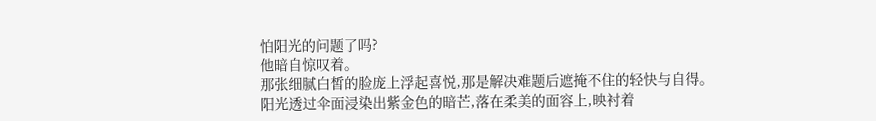怕阳光的问题了吗?
他暗自惊叹着。
那张细腻白皙的脸庞上浮起喜悦,那是解决难题后遮掩不住的轻快与自得。
阳光透过伞面浸染出紫金色的暗芒,落在柔美的面容上,映衬着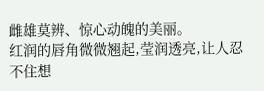雌雄莫辨、惊心动魄的美丽。
红润的唇角微微翘起,莹润透亮,让人忍不住想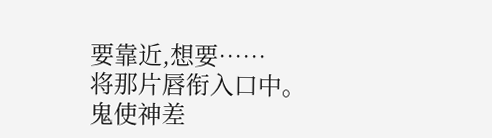要靠近,想要……
将那片唇衔入口中。
鬼使神差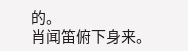的。
肖闻笛俯下身来。